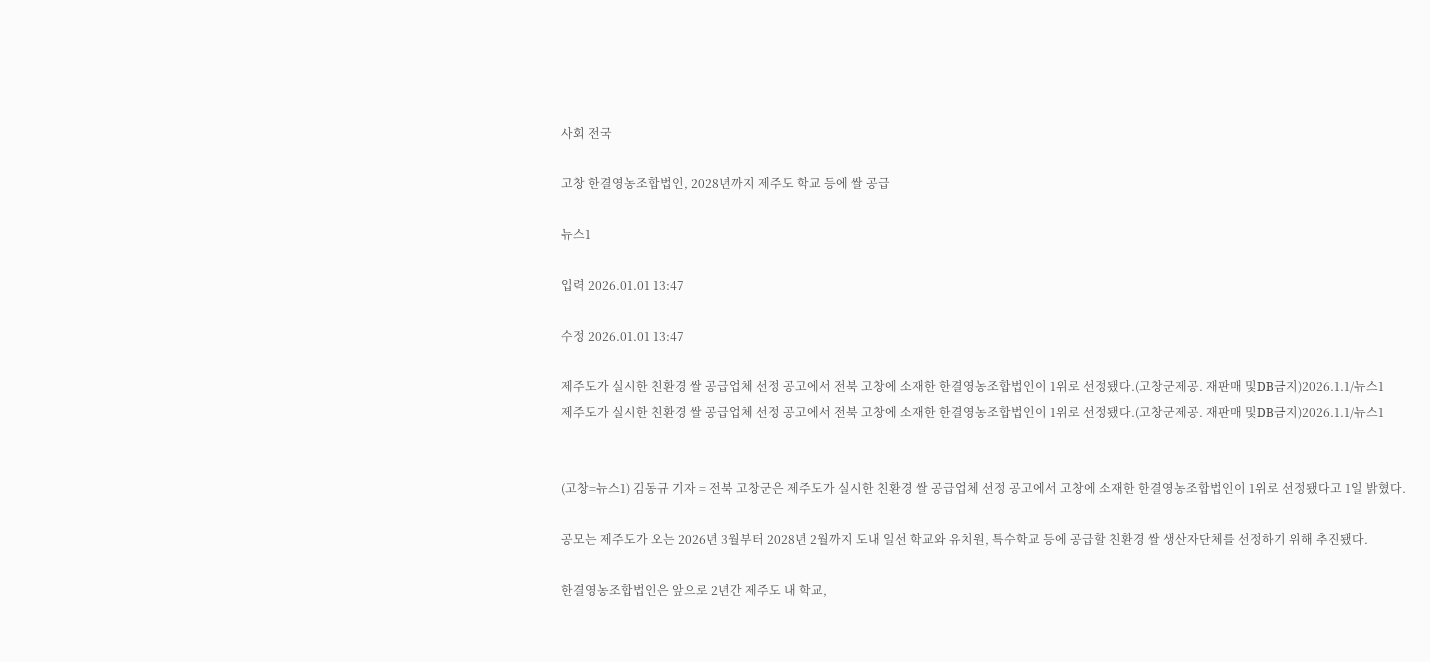사회 전국

고창 한결영농조합법인, 2028년까지 제주도 학교 등에 쌀 공급

뉴스1

입력 2026.01.01 13:47

수정 2026.01.01 13:47

제주도가 실시한 친환경 쌀 공급업체 선정 공고에서 전북 고창에 소재한 한결영농조합법인이 1위로 선정됐다.(고창군제공. 재판매 및DB금지)2026.1.1/뉴스1
제주도가 실시한 친환경 쌀 공급업체 선정 공고에서 전북 고창에 소재한 한결영농조합법인이 1위로 선정됐다.(고창군제공. 재판매 및DB금지)2026.1.1/뉴스1


(고창=뉴스1) 김동규 기자 = 전북 고창군은 제주도가 실시한 친환경 쌀 공급업체 선정 공고에서 고창에 소재한 한결영농조합법인이 1위로 선정됐다고 1일 밝혔다.

공모는 제주도가 오는 2026년 3월부터 2028년 2월까지 도내 일선 학교와 유치원, 특수학교 등에 공급할 친환경 쌀 생산자단체를 선정하기 위해 추진됐다.

한결영농조합법인은 앞으로 2년간 제주도 내 학교,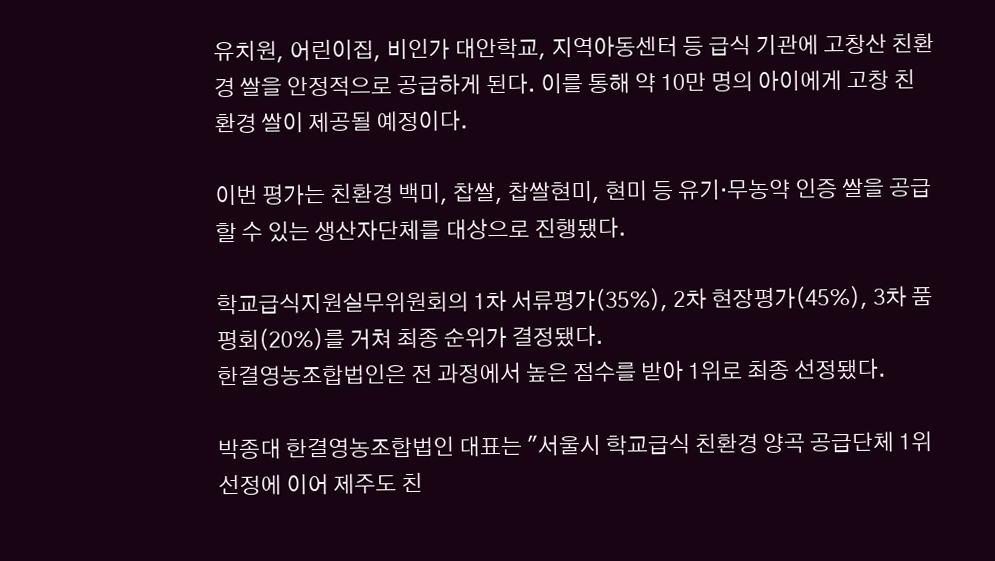유치원, 어린이집, 비인가 대안학교, 지역아동센터 등 급식 기관에 고창산 친환경 쌀을 안정적으로 공급하게 된다. 이를 통해 약 10만 명의 아이에게 고창 친환경 쌀이 제공될 예정이다.

이번 평가는 친환경 백미, 찹쌀, 찹쌀현미, 현미 등 유기·무농약 인증 쌀을 공급할 수 있는 생산자단체를 대상으로 진행됐다.

학교급식지원실무위원회의 1차 서류평가(35%), 2차 현장평가(45%), 3차 품평회(20%)를 거쳐 최종 순위가 결정됐다.
한결영농조합법인은 전 과정에서 높은 점수를 받아 1위로 최종 선정됐다.

박종대 한결영농조합법인 대표는 "서울시 학교급식 친환경 양곡 공급단체 1위 선정에 이어 제주도 친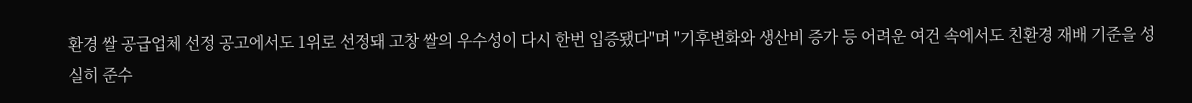환경 쌀 공급업체 선정 공고에서도 1위로 선정돼 고창 쌀의 우수성이 다시 한번 입증됐다"며 "기후변화와 생산비 증가 등 어려운 여건 속에서도 친환경 재배 기준을 성실히 준수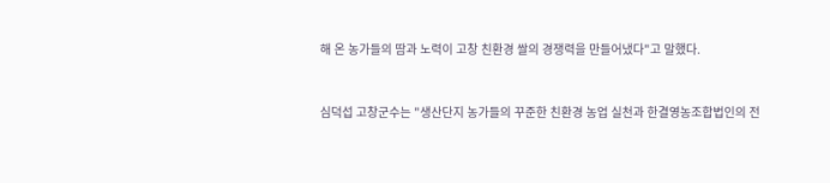해 온 농가들의 땀과 노력이 고창 친환경 쌀의 경쟁력을 만들어냈다"고 말했다.


심덕섭 고창군수는 "생산단지 농가들의 꾸준한 친환경 농업 실천과 한결영농조합법인의 전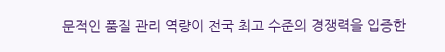문적인 품질 관리 역량이 전국 최고 수준의 경쟁력을 입증한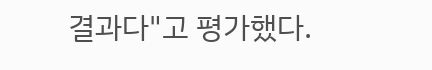결과다"고 평가했다.